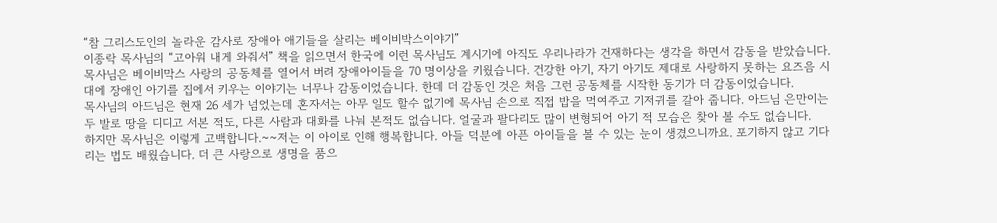“참 그리스도인의 놀라운 감사로 장애아 애기들을 살리는 베이비박스이야기”
이종락 목사님의 “고아워 내게 와줘서” 책을 읽으면서 한국에 이런 목사님도 계시기에 아직도 우리나라가 건재하다는 생각을 하면서 감동을 받았습니다.
목사님은 베이비막스 사랑의 공동체를 열어서 버려 장애아이들을 70 명이상을 키웠습니다. 건강한 아기, 자기 아기도 제대로 사랑하지 못하는 요즈음 시대에 장애인 아기를 집에서 키우는 이야기는 너무나 감동이었습니다. 한데 더 감동인 것은 처음 그런 공동체를 시작한 동기가 더 감동이었습니다.
목사님의 아드님은 현재 26 세가 넘었는데 혼자서는 아무 일도 할수 없기에 목사님 손으로 직접 밥을 먹여주고 기저귀를 갈아 줍니다. 아드님 은만이는 두 발로 땅을 디디고 서본 적도, 다른 사람과 대화를 나눠 본적도 없습니다. 얼굴과 팔다리도 많이 변형되어 아기 적 모습은 찾아 볼 수도 없습니다.
하지만 목사님은 이렇게 고백합니다.~~저는 이 아이로 인해 행복합니다. 아들 덕분에 아픈 아이들을 볼 수 있는 눈이 생겼으니까요. 포기하지 않고 기다리는 법도 배웠습니다. 더 큰 사랑으로 생명을 품으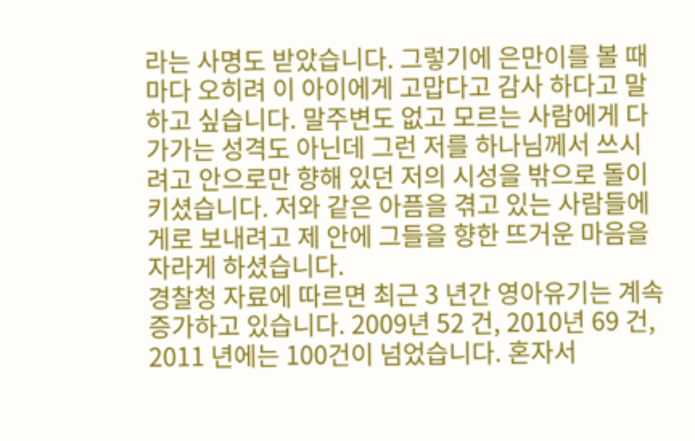라는 사명도 받았습니다. 그렇기에 은만이를 볼 때마다 오히려 이 아이에게 고맙다고 감사 하다고 말하고 싶습니다. 말주변도 없고 모르는 사람에게 다가가는 성격도 아닌데 그런 저를 하나님께서 쓰시려고 안으로만 향해 있던 저의 시성을 밖으로 돌이키셨습니다. 저와 같은 아픔을 겪고 있는 사람들에게로 보내려고 제 안에 그들을 향한 뜨거운 마음을 자라게 하셨습니다.
경찰청 자료에 따르면 최근 3 년간 영아유기는 계속 증가하고 있습니다. 2009년 52 건, 2010년 69 건, 2011 년에는 100건이 넘었습니다. 혼자서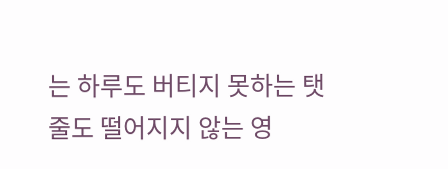는 하루도 버티지 못하는 탯줄도 떨어지지 않는 영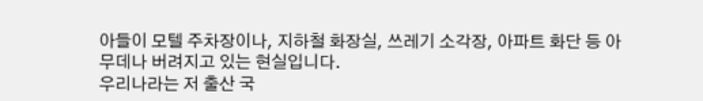아들이 모텔 주차장이나, 지하철 화장실, 쓰레기 소각장, 아파트 화단 등 아무데나 버려지고 있는 현실입니다.
우리나라는 저 출산 국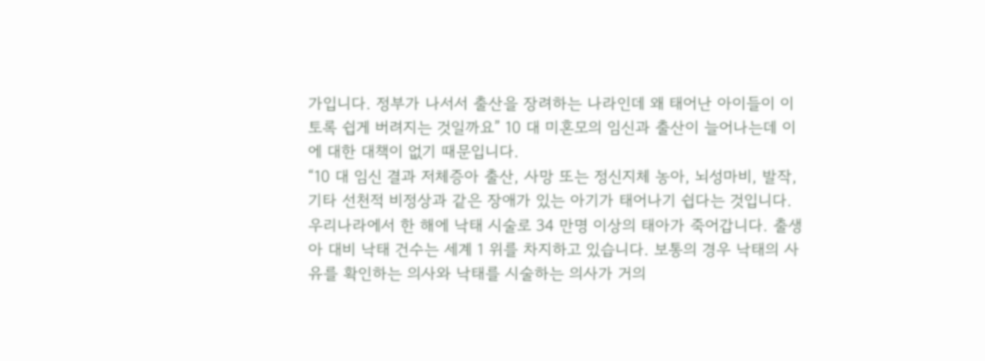가입니다. 정부가 나서서 출산을 장려하는 나라인데 왜 태어난 아이들이 이토록 쉽게 버려지는 것일까요” 10 대 미혼모의 임신과 출산이 늘어나는데 이에 대한 대책이 없기 때문입니다.
“10 대 임신 결과 저체증아 출산, 사망 또는 정신지체 농아, 뇌성마비, 발작, 기타 선천적 비정상과 같은 장애가 있는 아기가 태어나기 쉽다는 것입니다. 우리나라에서 한 해에 낙태 시술로 34 만명 이상의 태아가 죽어갑니다. 출생아 대비 낙태 건수는 세계 1 위를 차지하고 있습니다. 보통의 경우 낙태의 사유를 확인하는 의사와 낙태를 시술하는 의사가 거의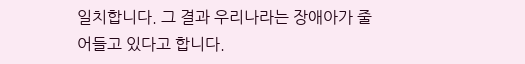일치합니다. 그 결과 우리나라는 장애아가 줄어들고 있다고 합니다.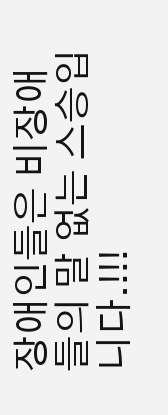장애인들은 비장애들의 말 없는 스승입니다.!!!